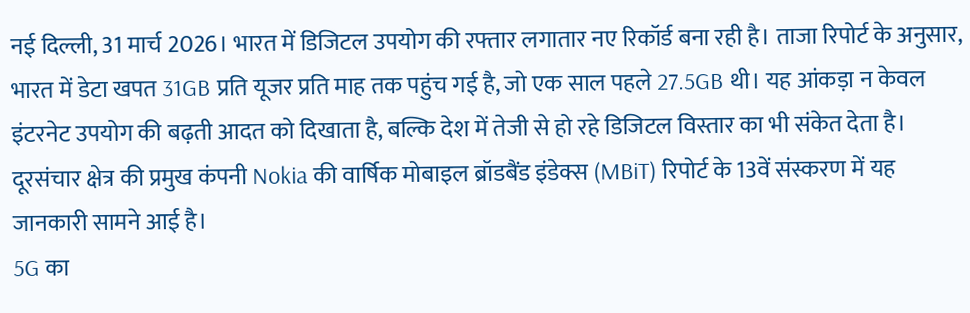नई दिल्ली, 31 मार्च 2026। भारत में डिजिटल उपयोग की रफ्तार लगातार नए रिकॉर्ड बना रही है। ताजा रिपोर्ट के अनुसार, भारत में डेटा खपत 31GB प्रति यूजर प्रति माह तक पहुंच गई है, जो एक साल पहले 27.5GB थी। यह आंकड़ा न केवल इंटरनेट उपयोग की बढ़ती आदत को दिखाता है, बल्कि देश में तेजी से हो रहे डिजिटल विस्तार का भी संकेत देता है।
दूरसंचार क्षेत्र की प्रमुख कंपनी Nokia की वार्षिक मोबाइल ब्रॉडबैंड इंडेक्स (MBiT) रिपोर्ट के 13वें संस्करण में यह जानकारी सामने आई है।
5G का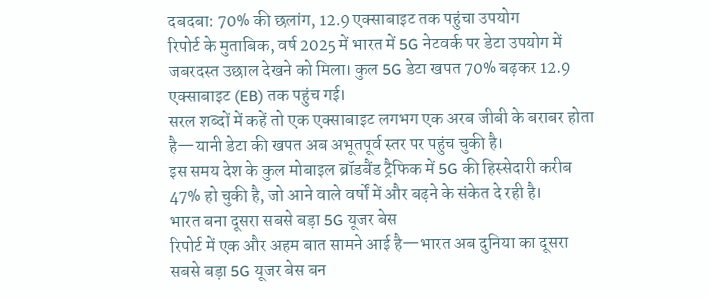दबदबा: 70% की छलांग, 12.9 एक्साबाइट तक पहुंचा उपयोग
रिपोर्ट के मुताबिक, वर्ष 2025 में भारत में 5G नेटवर्क पर डेटा उपयोग में जबरदस्त उछाल देखने को मिला। कुल 5G डेटा खपत 70% बढ़कर 12.9 एक्साबाइट (EB) तक पहुंच गई।
सरल शब्दों में कहें तो एक एक्साबाइट लगभग एक अरब जीबी के बराबर होता है—यानी डेटा की खपत अब अभूतपूर्व स्तर पर पहुंच चुकी है।
इस समय देश के कुल मोबाइल ब्रॉडबैंड ट्रैफिक में 5G की हिस्सेदारी करीब 47% हो चुकी है, जो आने वाले वर्षों में और बढ़ने के संकेत दे रही है।
भारत बना दूसरा सबसे बड़ा 5G यूजर बेस
रिपोर्ट में एक और अहम बात सामने आई है—भारत अब दुनिया का दूसरा सबसे बड़ा 5G यूजर बेस बन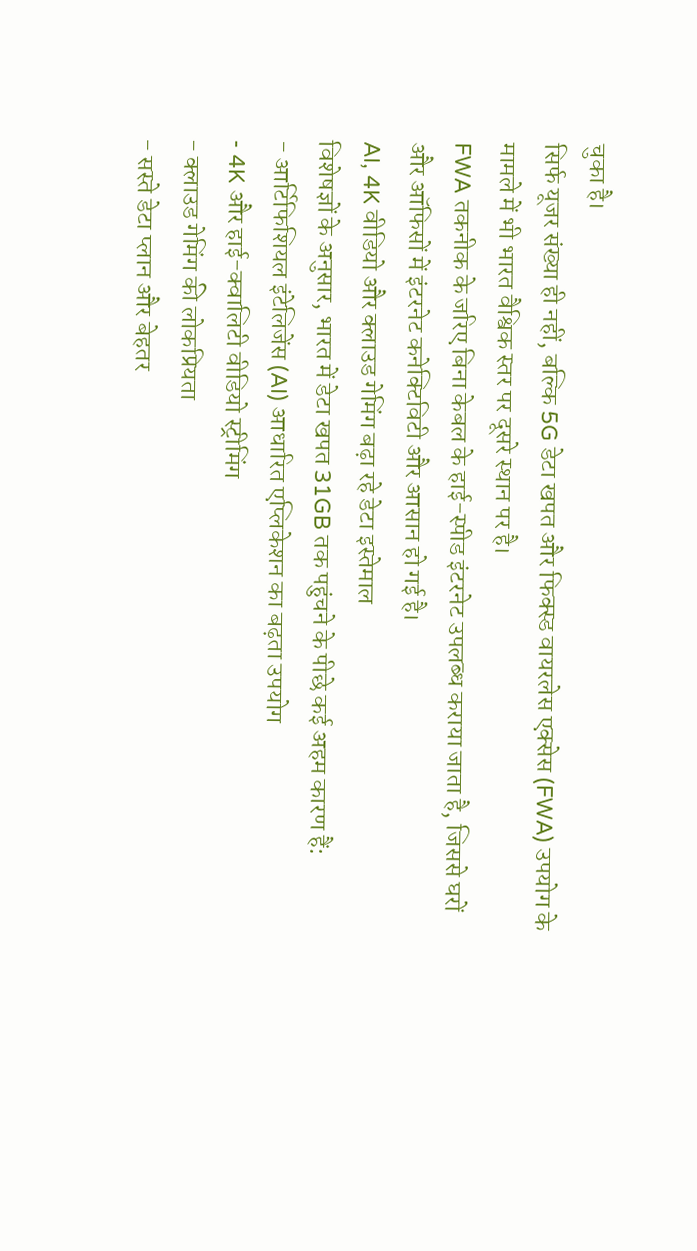चुका है।
सिर्फ यूजर संख्या ही नहीं, बल्कि 5G डेटा खपत और फिक्स्ड वायरलेस एक्सेस (FWA) उपयोग के मामले में भी भारत वैश्विक स्तर पर दूसरे स्थान पर है।
FWA तकनीक के जरिए बिना केबल के हाई-स्पीड इंटरनेट उपलब्ध कराया जाता है, जिससे घरों और ऑफिसों में इंटरनेट कनेक्टिविटी और आसान हो गई है।
AI, 4K वीडियो और क्लाउड गेमिंग बढ़ा रहे डेटा इस्तेमाल
विशेषज्ञों के अनुसार, भारत में डेटा खपत 31GB तक पहुंचने के पीछे कई अहम कारण हैं:
- आर्टिफिशियल इंटेलिजेंस (AI) आधारित एप्लिकेशन का बढ़ता उपयोग
- 4K और हाई-क्वालिटी वीडियो स्ट्रीमिंग
- क्लाउड गेमिंग की लोकप्रियता
- सस्ते डेटा प्लान और बेहतर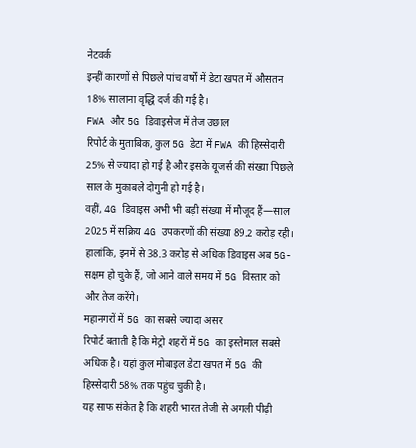नेटवर्क
इन्हीं कारणों से पिछले पांच वर्षों में डेटा खपत में औसतन 18% सालाना वृद्धि दर्ज की गई है।
FWA और 5G डिवाइसेज में तेज उछाल
रिपोर्ट के मुताबिक, कुल 5G डेटा में FWA की हिस्सेदारी 25% से ज्यादा हो गई है और इसके यूजर्स की संख्या पिछले साल के मुकाबले दोगुनी हो गई है।
वहीं, 4G डिवाइस अभी भी बड़ी संख्या में मौजूद हैं—साल 2025 में सक्रिय 4G उपकरणों की संख्या 89.2 करोड़ रही।
हालांकि, इनमें से 38.3 करोड़ से अधिक डिवाइस अब 5G-सक्षम हो चुके हैं, जो आने वाले समय में 5G विस्तार को और तेज करेंगे।
महानगरों में 5G का सबसे ज्यादा असर
रिपोर्ट बताती है कि मेट्रो शहरों में 5G का इस्तेमाल सबसे अधिक है। यहां कुल मोबाइल डेटा खपत में 5G की हिस्सेदारी 58% तक पहुंच चुकी है।
यह साफ संकेत है कि शहरी भारत तेजी से अगली पीढ़ी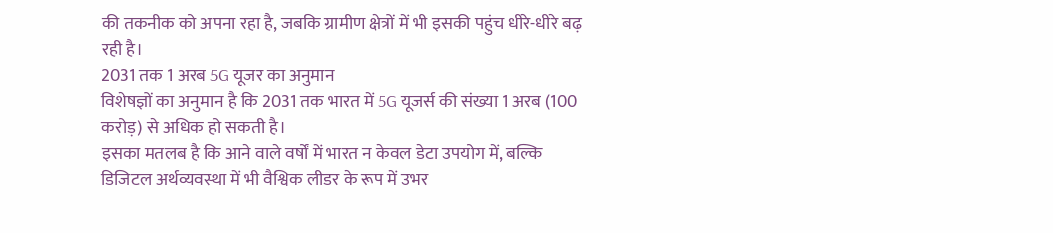की तकनीक को अपना रहा है, जबकि ग्रामीण क्षेत्रों में भी इसकी पहुंच धीरे-धीरे बढ़ रही है।
2031 तक 1 अरब 5G यूजर का अनुमान
विशेषज्ञों का अनुमान है कि 2031 तक भारत में 5G यूजर्स की संख्या 1 अरब (100 करोड़) से अधिक हो सकती है।
इसका मतलब है कि आने वाले वर्षों में भारत न केवल डेटा उपयोग में, बल्कि डिजिटल अर्थव्यवस्था में भी वैश्विक लीडर के रूप में उभर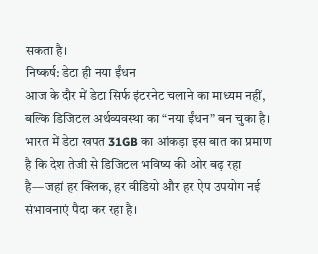सकता है।
निष्कर्ष: डेटा ही नया ईंधन
आज के दौर में डेटा सिर्फ इंटरनेट चलाने का माध्यम नहीं, बल्कि डिजिटल अर्थव्यवस्था का “नया ईंधन” बन चुका है।
भारत में डेटा खपत 31GB का आंकड़ा इस बात का प्रमाण है कि देश तेजी से डिजिटल भविष्य की ओर बढ़ रहा है—जहां हर क्लिक, हर वीडियो और हर ऐप उपयोग नई संभावनाएं पैदा कर रहा है।